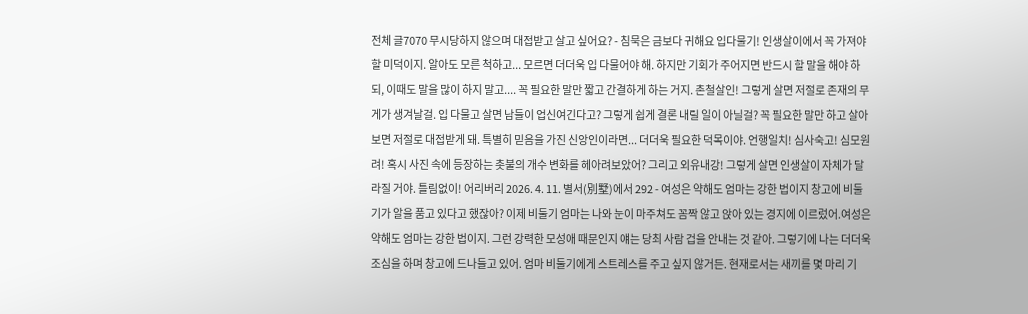전체 글7070 무시당하지 않으며 대접받고 살고 싶어요? - 침묵은 금보다 귀해요 입다물기! 인생살이에서 꼭 가져야 할 미덕이지. 알아도 모른 척하고... 모르면 더더욱 입 다물어야 해. 하지만 기회가 주어지면 반드시 할 말을 해야 하되, 이때도 말을 많이 하지 말고.... 꼭 필요한 말만 짧고 간결하게 하는 거지. 촌철살인! 그렇게 살면 저절로 존재의 무게가 생겨날걸. 입 다물고 살면 남들이 업신여긴다고? 그렇게 쉽게 결론 내릴 일이 아닐걸? 꼭 필요한 말만 하고 살아보면 저절로 대접받게 돼. 특별히 믿음을 가진 신앙인이라면... 더더욱 필요한 덕목이야. 언행일치! 심사숙고! 심모원려! 혹시 사진 속에 등장하는 촛불의 개수 변화를 헤아려보았어? 그리고 외유내강! 그렇게 살면 인생살이 자체가 달라질 거야. 틀림없이! 어리버리 2026. 4. 11. 별서(別墅)에서 292 - 여성은 약해도 엄마는 강한 법이지 창고에 비둘기가 알을 품고 있다고 했잖아? 이제 비둘기 엄마는 나와 눈이 마주쳐도 꼼짝 않고 앉아 있는 경지에 이르렀어.여성은 약해도 엄마는 강한 법이지. 그런 강력한 모성애 때문인지 얘는 당최 사람 겁을 안내는 것 같아. 그렇기에 나는 더더욱 조심을 하며 창고에 드나들고 있어. 엄마 비둘기에게 스트레스를 주고 싶지 않거든. 현재로서는 새끼를 몇 마리 기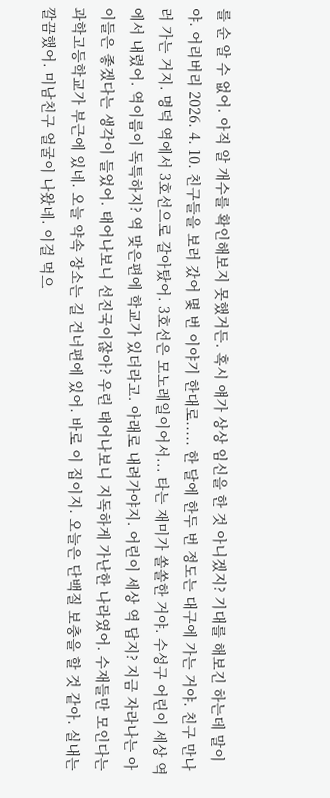를 순 알 수 없어. 아직 알 개수를 확인해보지 못했거든. 혹시 얘가 상상 임신을 한 것 아니겠지? 기대를 해보긴 하는데 말이야. 어리버리 2026. 4. 10. 친구들을 보러 갔어 몇 번 이야기 한대로..... 한 달에 한두 번 정도는 대구에 가는 거야. 친구 만나러 가는 거지. 명덕 역에서 3호선으로 갈아탔어. 3호선은 모노레일이어서... 타는 재미가 쏠쏠한 거야. 수성구 어린이 세상 역에서 내렸어. 역이름이 독특하지? 역 맞은편에 학교가 있더라고. 아래로 내려가야지. 어린이 세상 역 답지? 지금 자라나는 아이들은 좋겠다는 생각이 들었어. 태어나보니 선진국이잖아? 우린 태어나보니 지독하게 가난한 나라였어. 수재들만 모인다는 과학고등학교가 부근에 있네. 오늘 약속 장소는 길 건너편에 있어. 바로 이 집이지. 오늘은 단백질 보충을 할 것 같아. 실내는 깔끔했어. 미남친구 얼굴이 나왔네. 이걸 먹으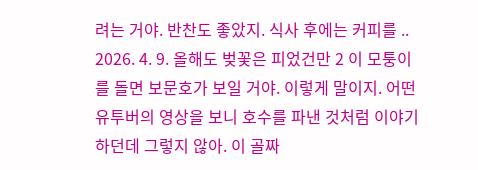려는 거야. 반찬도 좋았지. 식사 후에는 커피를 .. 2026. 4. 9. 올해도 벚꽃은 피었건만 2 이 모퉁이를 돌면 보문호가 보일 거야. 이렇게 말이지. 어떤 유투버의 영상을 보니 호수를 파낸 것처럼 이야기하던데 그렇지 않아. 이 골짜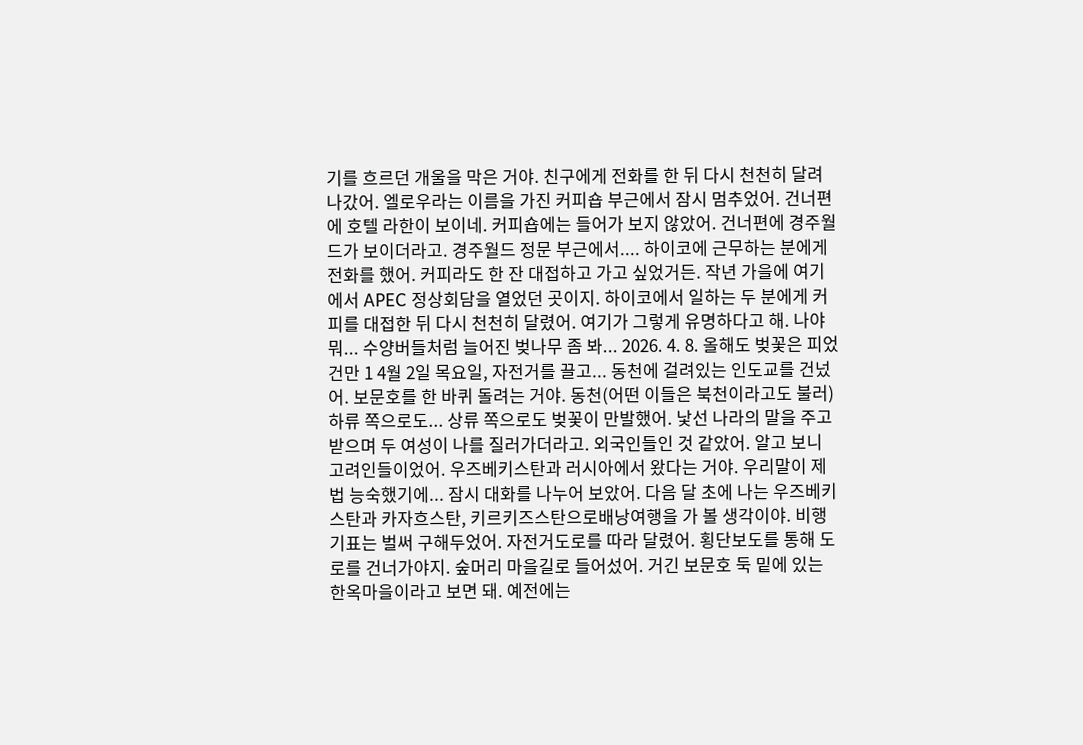기를 흐르던 개울을 막은 거야. 친구에게 전화를 한 뒤 다시 천천히 달려 나갔어. 엘로우라는 이름을 가진 커피숍 부근에서 잠시 멈추었어. 건너편에 호텔 라한이 보이네. 커피숍에는 들어가 보지 않았어. 건너편에 경주월드가 보이더라고. 경주월드 정문 부근에서.... 하이코에 근무하는 분에게 전화를 했어. 커피라도 한 잔 대접하고 가고 싶었거든. 작년 가을에 여기에서 APEC 정상회담을 열었던 곳이지. 하이코에서 일하는 두 분에게 커피를 대접한 뒤 다시 천천히 달렸어. 여기가 그렇게 유명하다고 해. 나야 뭐... 수양버들처럼 늘어진 벚나무 좀 봐... 2026. 4. 8. 올해도 벚꽃은 피었건만 1 4월 2일 목요일, 자전거를 끌고... 동천에 걸려있는 인도교를 건넜어. 보문호를 한 바퀴 돌려는 거야. 동천(어떤 이들은 북천이라고도 불러) 하류 쪽으로도... 상류 쪽으로도 벚꽃이 만발했어. 낯선 나라의 말을 주고받으며 두 여성이 나를 질러가더라고. 외국인들인 것 같았어. 알고 보니 고려인들이었어. 우즈베키스탄과 러시아에서 왔다는 거야. 우리말이 제법 능숙했기에... 잠시 대화를 나누어 보았어. 다음 달 초에 나는 우즈베키스탄과 카자흐스탄, 키르키즈스탄으로배낭여행을 가 볼 생각이야. 비행기표는 벌써 구해두었어. 자전거도로를 따라 달렸어. 횡단보도를 통해 도로를 건너가야지. 숲머리 마을길로 들어섰어. 거긴 보문호 둑 밑에 있는 한옥마을이라고 보면 돼. 예전에는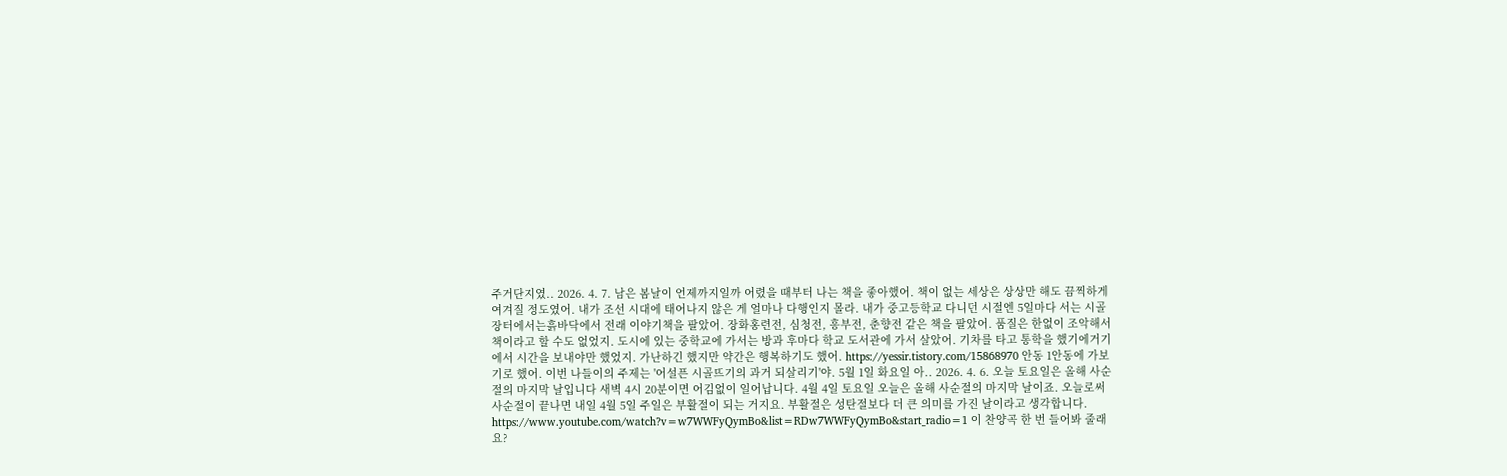주거단지였.. 2026. 4. 7. 남은 봄날이 언제까지일까 어렸을 때부터 나는 책을 좋아했어. 책이 없는 세상은 상상만 해도 끔찍하게 여겨질 정도였어. 내가 조선 시대에 태어나지 않은 게 얼마나 다행인지 몰라. 내가 중고등학교 다니던 시절엔 5일마다 서는 시골 장터에서는흙바닥에서 전래 이야기책을 팔았어. 장화홍련전, 심청전, 흥부전, 춘향전 같은 책을 팔았어. 품질은 한없이 조악해서 책이라고 할 수도 없었지. 도시에 있는 중학교에 가서는 방과 후마다 학교 도서관에 가서 살았어. 기차를 타고 통학을 했기에거기에서 시간을 보내야만 했었지. 가난하긴 했지만 약간은 행복하기도 했어. https://yessir.tistory.com/15868970 안동 1안동에 가보기로 했어. 이번 나들이의 주제는 '어설픈 시골뜨기의 과거 되살리기'야. 5월 1일 화요일 아.. 2026. 4. 6. 오늘 토요일은 올해 사순절의 마지막 날입니다 새벽 4시 20분이면 어김없이 일어납니다. 4월 4일 토요일 오늘은 올해 사순절의 마지막 날이죠. 오늘로써 사순절이 끝나면 내일 4월 5일 주일은 부활절이 되는 거지요. 부활절은 성탄절보다 더 큰 의미를 가진 날이라고 생각합니다. https://www.youtube.com/watch?v=w7WWFyQymBo&list=RDw7WWFyQymBo&start_radio=1 이 찬양곡 한 번 들어봐 줄래요?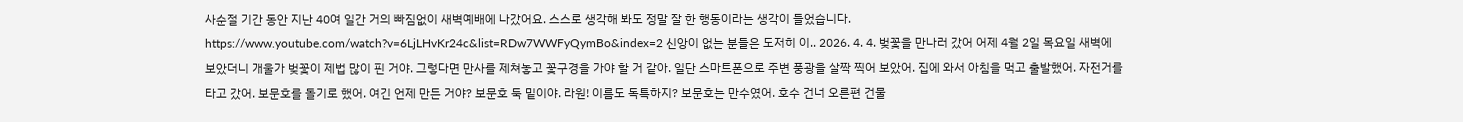사순절 기간 동안 지난 40여 일간 거의 빠짐없이 새벽예배에 나갔어요. 스스로 생각해 봐도 정말 잘 한 행동이라는 생각이 들었습니다. https://www.youtube.com/watch?v=6LjLHvKr24c&list=RDw7WWFyQymBo&index=2 신앙이 없는 분들은 도저히 이.. 2026. 4. 4. 벚꽃을 만나러 갔어 어제 4월 2일 목요일 새벽에 보았더니 개울가 벚꽃이 제법 많이 핀 거야. 그렇다면 만사를 제쳐놓고 꽃구경을 가야 할 거 같아. 일단 스마트폰으로 주변 풍광을 살짝 찍어 보았어. 집에 와서 아침을 먹고 출발했어. 자전거를 타고 갔어. 보문호를 돌기로 했어. 여긴 언제 만든 거야? 보문호 둑 밑이야. 라원! 이름도 독특하지? 보문호는 만수였어. 호수 건너 오른편 건물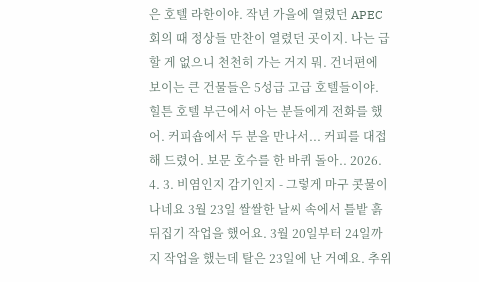은 호텔 라한이야. 작년 가을에 열렸던 APEC 회의 때 정상들 만찬이 열렸던 곳이지. 나는 급할 게 없으니 천천히 가는 거지 뭐. 건너편에 보이는 큰 건물들은 5성급 고급 호텔들이야. 힐튼 호텔 부근에서 아는 분들에게 전화를 했어. 커피숍에서 두 분을 만나서... 커피를 대접해 드렸어. 보문 호수를 한 바퀴 돌아.. 2026. 4. 3. 비염인지 감기인지 - 그렇게 마구 콧물이 나네요 3월 23일 쌀쌀한 날씨 속에서 틀밭 흙 뒤집기 작업을 했어요. 3월 20일부터 24일까지 작업을 했는데 탈은 23일에 난 거예요. 추위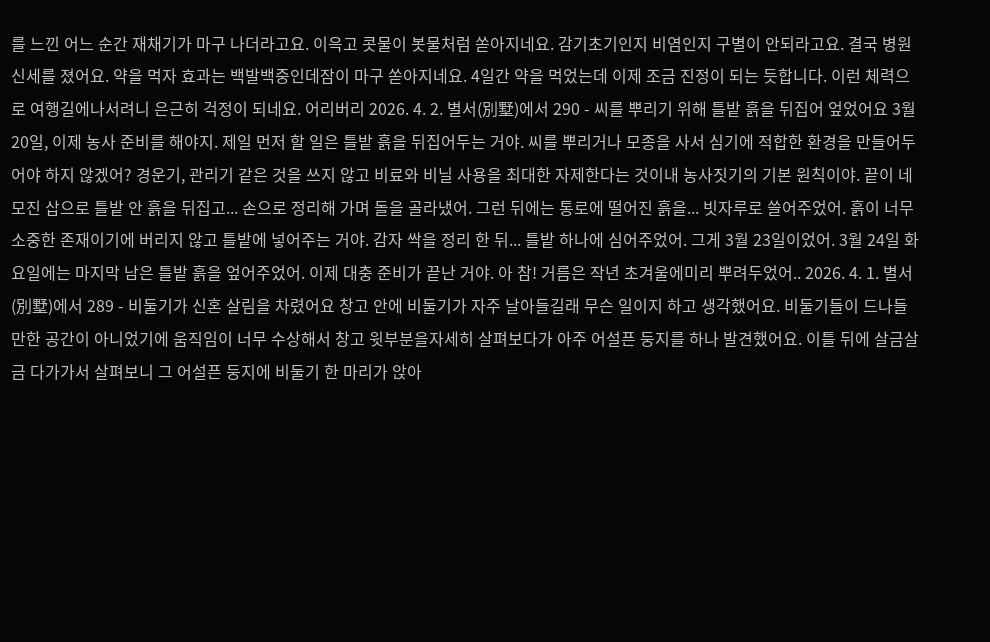를 느낀 어느 순간 재채기가 마구 나더라고요. 이윽고 콧물이 봇물처럼 쏟아지네요. 감기초기인지 비염인지 구별이 안되라고요. 결국 병원 신세를 졌어요. 약을 먹자 효과는 백발백중인데잠이 마구 쏟아지네요. 4일간 약을 먹었는데 이제 조금 진정이 되는 듯합니다. 이런 체력으로 여행길에나서려니 은근히 걱정이 되네요. 어리버리 2026. 4. 2. 별서(別墅)에서 290 - 씨를 뿌리기 위해 틀밭 흙을 뒤집어 엎었어요 3월 20일, 이제 농사 준비를 해야지. 제일 먼저 할 일은 틀밭 흙을 뒤집어두는 거야. 씨를 뿌리거나 모종을 사서 심기에 적합한 환경을 만들어두어야 하지 않겠어? 경운기, 관리기 같은 것을 쓰지 않고 비료와 비닐 사용을 최대한 자제한다는 것이내 농사짓기의 기본 원칙이야. 끝이 네모진 삽으로 틀밭 안 흙을 뒤집고... 손으로 정리해 가며 돌을 골라냈어. 그런 뒤에는 통로에 떨어진 흙을... 빗자루로 쓸어주었어. 흙이 너무 소중한 존재이기에 버리지 않고 틀밭에 넣어주는 거야. 감자 싹을 정리 한 뒤... 틀밭 하나에 심어주었어. 그게 3월 23일이었어. 3월 24일 화요일에는 마지막 남은 틀밭 흙을 엎어주었어. 이제 대충 준비가 끝난 거야. 아 참! 거름은 작년 초겨울에미리 뿌려두었어.. 2026. 4. 1. 별서(別墅)에서 289 - 비둘기가 신혼 살림을 차렸어요 창고 안에 비둘기가 자주 날아들길래 무슨 일이지 하고 생각했어요. 비둘기들이 드나들 만한 공간이 아니었기에 움직임이 너무 수상해서 창고 윗부분을자세히 살펴보다가 아주 어설픈 둥지를 하나 발견했어요. 이틀 뒤에 살금살금 다가가서 살펴보니 그 어설픈 둥지에 비둘기 한 마리가 앉아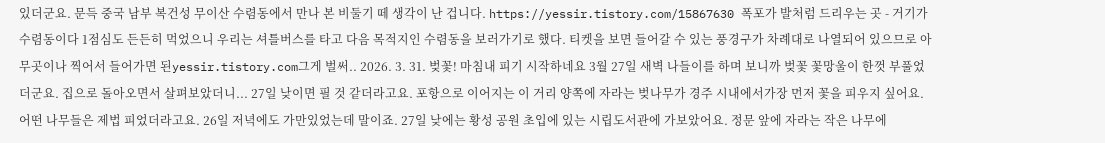있더군요. 문득 중국 남부 복건성 무이산 수렴동에서 만나 본 비둘기 떼 생각이 난 겁니다. https://yessir.tistory.com/15867630 폭포가 발처럼 드리우는 곳 - 거기가 수렴동이다 1점심도 든든히 먹었으니 우리는 셔틀버스를 타고 다음 목적지인 수렴동을 보러가기로 했다. 티켓을 보면 들어갈 수 있는 풍경구가 차례대로 나열되어 있으므로 아무곳이나 찍어서 들어가면 된yessir.tistory.com그게 벌써.. 2026. 3. 31. 벚꽃! 마침내 피기 시작하네요 3월 27일 새벽 나들이를 하며 보니까 벚꽃 꽃망울이 한껏 부풀었더군요. 집으로 돌아오면서 살펴보았더니... 27일 낮이면 필 것 같더라고요. 포항으로 이어지는 이 거리 양쪽에 자라는 벚나무가 경주 시내에서가장 먼저 꽃을 피우지 싶어요. 어떤 나무들은 제법 피었더라고요. 26일 저녁에도 가만있었는데 말이죠. 27일 낮에는 황성 공원 초입에 있는 시립도서관에 가보았어요. 정문 앞에 자라는 작은 나무에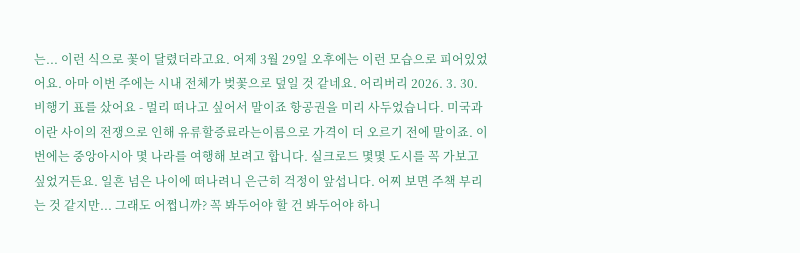는... 이런 식으로 꽃이 달렸더라고요. 어제 3월 29일 오후에는 이런 모습으로 피어있었어요. 아마 이번 주에는 시내 전체가 벚꽃으로 덮일 것 같네요. 어리버리 2026. 3. 30. 비행기 표를 샀어요 - 멀리 떠나고 싶어서 말이죠 항공권을 미리 사두었습니다. 미국과 이란 사이의 전쟁으로 인해 유류할증료라는이름으로 가격이 더 오르기 전에 말이죠. 이번에는 중앙아시아 몇 나라를 여행해 보려고 합니다. 실크로드 몇몇 도시를 꼭 가보고 싶었거든요. 일흔 넘은 나이에 떠나려니 은근히 걱정이 앞섭니다. 어찌 보면 주책 부리는 것 같지만... 그래도 어쩝니까? 꼭 봐두어야 할 건 봐두어야 하니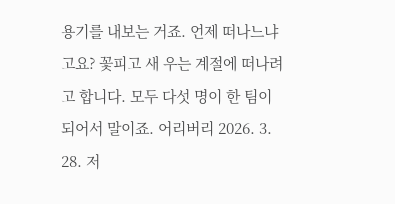용기를 내보는 거죠. 언제 떠나느냐고요? 꽃피고 새 우는 계절에 떠나려고 합니다. 모두 다섯 명이 한 팀이 되어서 말이죠. 어리버리 2026. 3. 28. 저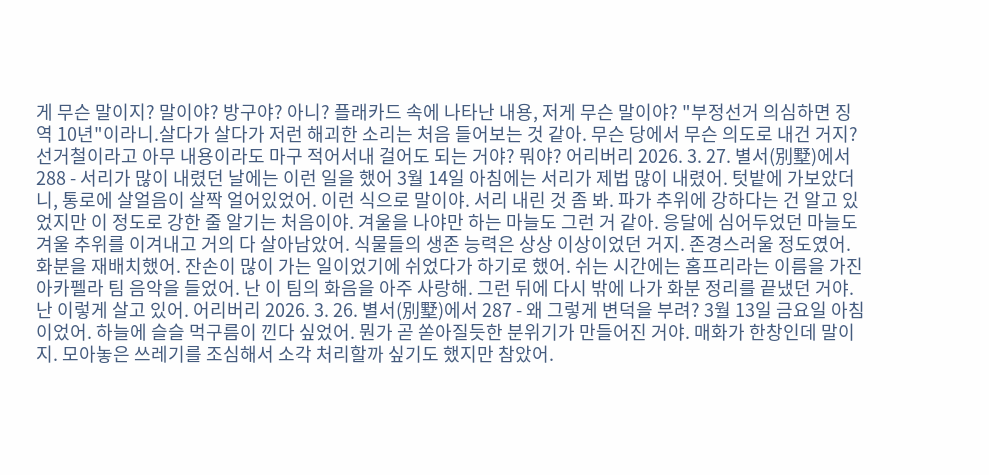게 무슨 말이지? 말이야? 방구야? 아니? 플래카드 속에 나타난 내용, 저게 무슨 말이야? "부정선거 의심하면 징역 10년"이라니.살다가 살다가 저런 해괴한 소리는 처음 들어보는 것 같아. 무슨 당에서 무슨 의도로 내건 거지? 선거철이라고 아무 내용이라도 마구 적어서내 걸어도 되는 거야? 뭐야? 어리버리 2026. 3. 27. 별서(別墅)에서 288 - 서리가 많이 내렸던 날에는 이런 일을 했어 3월 14일 아침에는 서리가 제법 많이 내렸어. 텃밭에 가보았더니, 통로에 살얼음이 살짝 얼어있었어. 이런 식으로 말이야. 서리 내린 것 좀 봐. 파가 추위에 강하다는 건 알고 있었지만 이 정도로 강한 줄 알기는 처음이야. 겨울을 나야만 하는 마늘도 그런 거 같아. 응달에 심어두었던 마늘도 겨울 추위를 이겨내고 거의 다 살아남았어. 식물들의 생존 능력은 상상 이상이었던 거지. 존경스러울 정도였어. 화분을 재배치했어. 잔손이 많이 가는 일이었기에 쉬었다가 하기로 했어. 쉬는 시간에는 홈프리라는 이름을 가진 아카펠라 팀 음악을 들었어. 난 이 팀의 화음을 아주 사랑해. 그런 뒤에 다시 밖에 나가 화분 정리를 끝냈던 거야. 난 이렇게 살고 있어. 어리버리 2026. 3. 26. 별서(別墅)에서 287 - 왜 그렇게 변덕을 부려? 3월 13일 금요일 아침이었어. 하늘에 슬슬 먹구름이 낀다 싶었어. 뭔가 곧 쏟아질듯한 분위기가 만들어진 거야. 매화가 한창인데 말이지. 모아놓은 쓰레기를 조심해서 소각 처리할까 싶기도 했지만 참았어.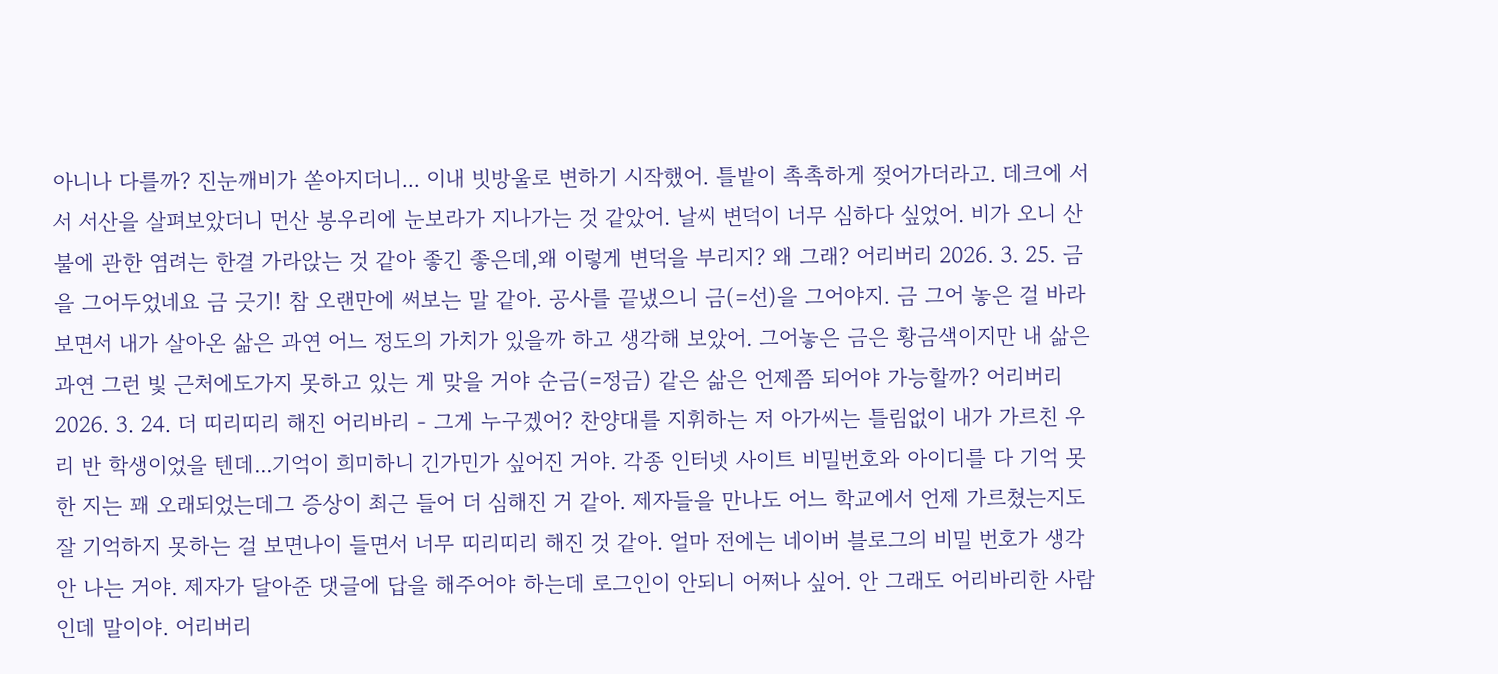아니나 다를까? 진눈깨비가 쏟아지더니... 이내 빗방울로 변하기 시작했어. 틀밭이 촉촉하게 젖어가더라고. 데크에 서서 서산을 살펴보았더니 먼산 봉우리에 눈보라가 지나가는 것 같았어. 날씨 변덕이 너무 심하다 싶었어. 비가 오니 산불에 관한 염려는 한결 가라앉는 것 같아 좋긴 좋은데,왜 이렇게 변덕을 부리지? 왜 그래? 어리버리 2026. 3. 25. 금을 그어두었네요 금 긋기! 참 오랜만에 써보는 말 같아. 공사를 끝냈으니 금(=선)을 그어야지. 금 그어 놓은 걸 바라보면서 내가 살아온 삶은 과연 어느 정도의 가치가 있을까 하고 생각해 보았어. 그어놓은 금은 황금색이지만 내 삶은 과연 그런 빛 근처에도가지 못하고 있는 게 맞을 거야 순금(=정금) 같은 삶은 언제쯤 되어야 가능할까? 어리버리 2026. 3. 24. 더 띠리띠리 해진 어리바리 - 그게 누구겠어? 찬양대를 지휘하는 저 아가씨는 틀림없이 내가 가르친 우리 반 학생이었을 텐데...기억이 희미하니 긴가민가 싶어진 거야. 각종 인터넷 사이트 비밀번호와 아이디를 다 기억 못 한 지는 꽤 오래되었는데그 증상이 최근 들어 더 심해진 거 같아. 제자들을 만나도 어느 학교에서 언제 가르쳤는지도 잘 기억하지 못하는 걸 보면나이 들면서 너무 띠리띠리 해진 것 같아. 얼마 전에는 네이버 블로그의 비밀 번호가 생각 안 나는 거야. 제자가 달아준 댓글에 답을 해주어야 하는데 로그인이 안되니 어쩌나 싶어. 안 그래도 어리바리한 사람인데 말이야. 어리버리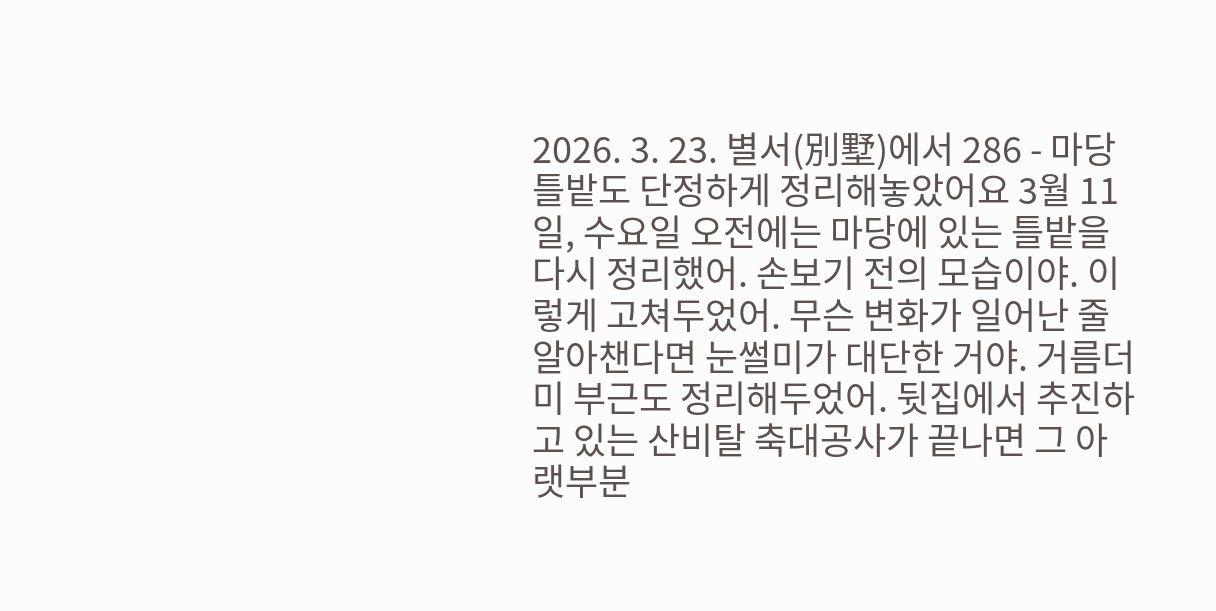2026. 3. 23. 별서(別墅)에서 286 - 마당 틀밭도 단정하게 정리해놓았어요 3월 11일, 수요일 오전에는 마당에 있는 틀밭을 다시 정리했어. 손보기 전의 모습이야. 이렇게 고쳐두었어. 무슨 변화가 일어난 줄 알아챈다면 눈썰미가 대단한 거야. 거름더미 부근도 정리해두었어. 뒷집에서 추진하고 있는 산비탈 축대공사가 끝나면 그 아랫부분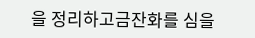을 정리하고금잔화를 심을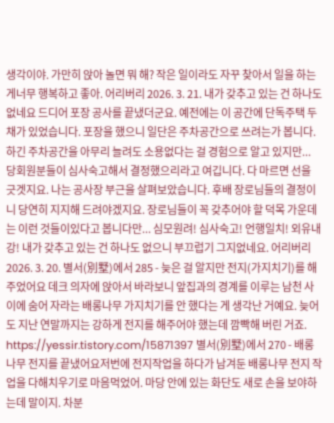생각이야. 가만히 앉아 놀면 뭐 해? 작은 일이라도 자꾸 찾아서 일을 하는 게너무 행복하고 좋아. 어리버리 2026. 3. 21. 내가 갖추고 있는 건 하나도 없네요 드디어 포장 공사를 끝냈더군요. 예전에는 이 공간에 단독주택 두 채가 있었습니다. 포장을 했으니 일단은 주차공간으로 쓰려는가 봅니다. 하긴 주차공간을 아무리 늘려도 소용없다는 걸 경험으로 알고 있지만... 당회원분들이 심사숙고해서 결정했으리라고 여깁니다. 다 마르면 선을 긋겟지요. 나는 공사장 부근을 살펴보았습니다. 후배 장로님들의 결정이니 당연히 지지해 드려야겠지요. 장로님들이 꼭 갖추어야 할 덕목 가운데는 이런 것들이있다고 봅니다만... 심모원려! 심사숙고! 언행일치! 외유내강! 내가 갖추고 있는 건 하나도 없으니 부끄럽기 그지없네요. 어리버리 2026. 3. 20. 별서(別墅)에서 285 - 늦은 걸 알지만 전지(가지치기)를 해주었어요 데크 의자에 앉아서 바라보니 앞집과의 경계를 이루는 남천 사이에 숨어 자라는 배롱나무 가지치기를 안 했다는 게 생각난 거예요. 늦어도 지난 연말까지는 강하게 전지를 해주어야 했는데 깜빡해 버린 거죠. https://yessir.tistory.com/15871397 별서(別墅)에서 270 - 배롱나무 전지를 끝냈어요저번에 전지작업을 하다가 남겨둔 배롱나무 전지 작업을 다해치우기로 마음먹었어. 마당 안에 있는 화단도 새로 손을 보야하는데 말이지. 차분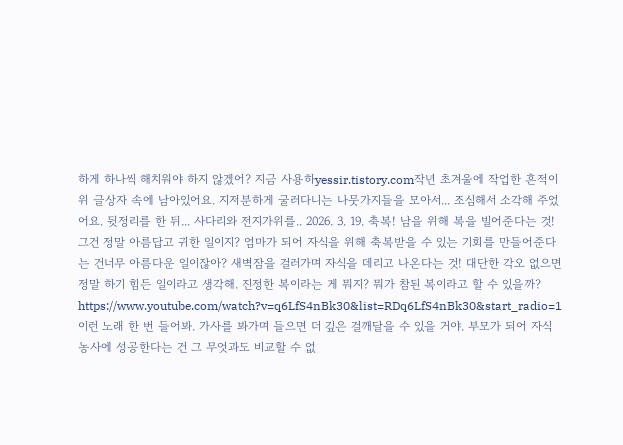하게 하나씩 해치워야 하지 않겠어? 지금 사용하yessir.tistory.com작년 초겨울에 작업한 흔적이 위 글상자 속에 남아있어요. 지저분하게 굴러다니는 나뭇가지들을 모아서... 조심해서 소각해 주었어요. 뒷정리를 한 뒤... 사다리와 전지가위를.. 2026. 3. 19. 축복! 남을 위해 복을 빌어준다는 것! 그건 정말 아름답고 귀한 일이지? 엄마가 되어 자식을 위해 축복받을 수 있는 기회를 만들어준다는 건너무 아름다운 일이잖아? 새벽잠을 걸러가며 자식을 데리고 나온다는 것! 대단한 각오 없으면정말 하기 힘든 일이라고 생각해. 진정한 복이라는 게 뭐지? 뭐가 참된 복이라고 할 수 있을까? https://www.youtube.com/watch?v=q6LfS4nBk30&list=RDq6LfS4nBk30&start_radio=1 이런 노래 한 번 들어봐. 가사를 봐가며 들으면 더 깊은 걸깨달을 수 있을 거야. 부모가 되어 자식 농사에 성공한다는 건 그 무엇과도 비교할 수 없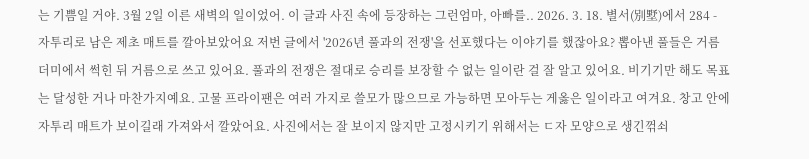는 기쁨일 거야. 3월 2일 이른 새벽의 일이었어. 이 글과 사진 속에 등장하는 그런엄마, 아빠를.. 2026. 3. 18. 별서(別墅)에서 284 - 자투리로 남은 제초 매트를 깔아보았어요 저번 글에서 '2026년 풀과의 전쟁'을 선포했다는 이야기를 했잖아요? 뽑아낸 풀들은 거름더미에서 썩힌 뒤 거름으로 쓰고 있어요. 풀과의 전쟁은 절대로 승리를 보장할 수 없는 일이란 걸 잘 알고 있어요. 비기기만 해도 목표는 달성한 거나 마찬가지예요. 고물 프라이팬은 여러 가지로 쓸모가 많으므로 가능하면 모아두는 게옳은 일이라고 여겨요. 창고 안에 자투리 매트가 보이길래 가져와서 깔았어요. 사진에서는 잘 보이지 않지만 고정시키기 위해서는 ㄷ자 모양으로 생긴꺾쇠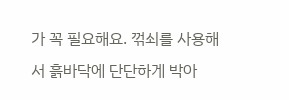가 꼭 필요해요. 꺾쇠를 사용해서 흙바닥에 단단하게 박아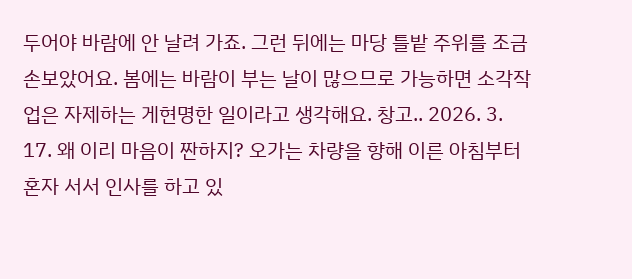두어야 바람에 안 날려 가죠. 그런 뒤에는 마당 틀밭 주위를 조금 손보았어요. 봄에는 바람이 부는 날이 많으므로 가능하면 소각작업은 자제하는 게현명한 일이라고 생각해요. 창고.. 2026. 3. 17. 왜 이리 마음이 짠하지? 오가는 차량을 향해 이른 아침부터 혼자 서서 인사를 하고 있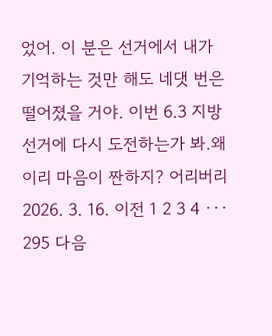었어. 이 분은 선거에서 내가 기억하는 것만 해도 네댓 번은 떨어졌을 거야. 이번 6.3 지방선거에 다시 도전하는가 봐.왜 이리 마음이 짠하지? 어리버리 2026. 3. 16. 이전 1 2 3 4 ··· 295 다음